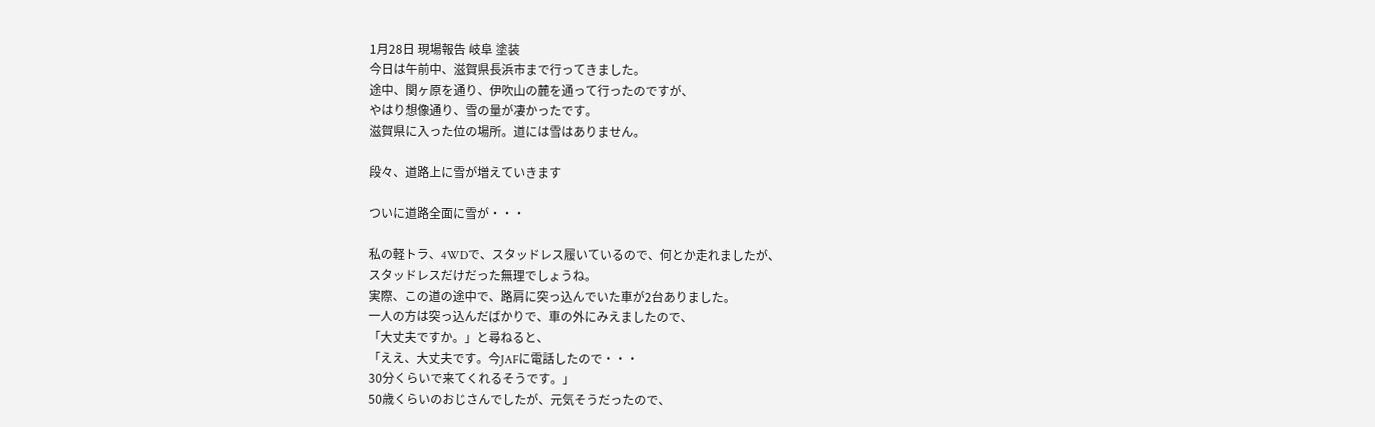1月28日 現場報告 岐阜 塗装
今日は午前中、滋賀県長浜市まで行ってきました。
途中、関ヶ原を通り、伊吹山の麓を通って行ったのですが、
やはり想像通り、雪の量が凄かったです。
滋賀県に入った位の場所。道には雪はありません。

段々、道路上に雪が増えていきます

ついに道路全面に雪が・・・

私の軽トラ、4WDで、スタッドレス履いているので、何とか走れましたが、
スタッドレスだけだった無理でしょうね。
実際、この道の途中で、路肩に突っ込んでいた車が2台ありました。
一人の方は突っ込んだばかりで、車の外にみえましたので、
「大丈夫ですか。」と尋ねると、
「ええ、大丈夫です。今JAFに電話したので・・・
30分くらいで来てくれるそうです。」
50歳くらいのおじさんでしたが、元気そうだったので、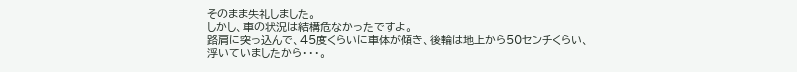そのまま失礼しました。
しかし、車の状況は結構危なかったですよ。
路肩に突っ込んで、45度くらいに車体が傾き、後輪は地上から50センチくらい、
浮いていましたから・・・。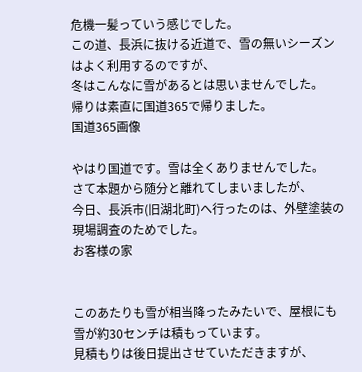危機一髪っていう感じでした。
この道、長浜に抜ける近道で、雪の無いシーズンはよく利用するのですが、
冬はこんなに雪があるとは思いませんでした。
帰りは素直に国道365で帰りました。
国道365画像

やはり国道です。雪は全くありませんでした。
さて本題から随分と離れてしまいましたが、
今日、長浜市(旧湖北町)へ行ったのは、外壁塗装の現場調査のためでした。
お客様の家


このあたりも雪が相当降ったみたいで、屋根にも雪が約30センチは積もっています。
見積もりは後日提出させていただきますが、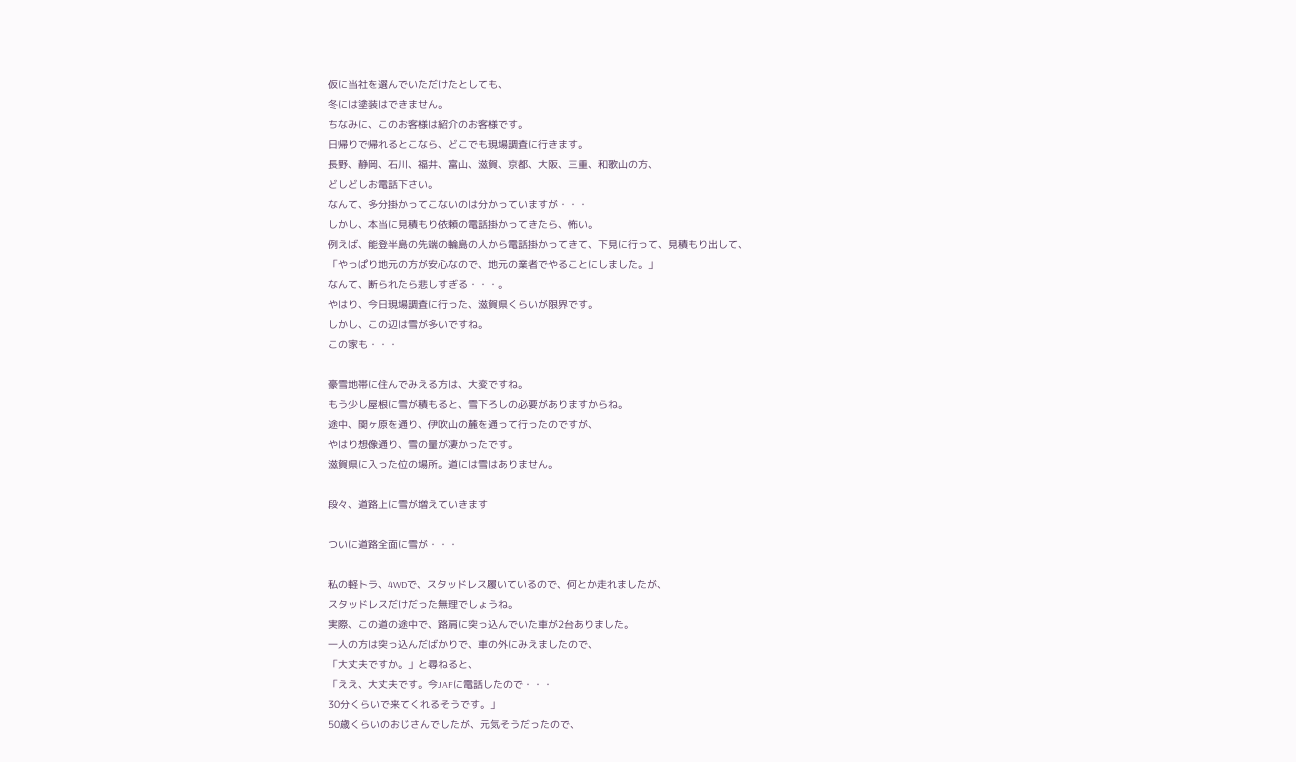仮に当社を選んでいただけたとしても、
冬には塗装はできません。
ちなみに、このお客様は紹介のお客様です。
日帰りで帰れるとこなら、どこでも現場調査に行きます。
長野、静岡、石川、福井、富山、滋賀、京都、大阪、三重、和歌山の方、
どしどしお電話下さい。
なんて、多分掛かってこないのは分かっていますが・・・
しかし、本当に見積もり依頼の電話掛かってきたら、怖い。
例えば、能登半島の先端の輪島の人から電話掛かってきて、下見に行って、見積もり出して、
「やっぱり地元の方が安心なので、地元の業者でやることにしました。」
なんて、断られたら悲しすぎる・・・。
やはり、今日現場調査に行った、滋賀県くらいが限界です。
しかし、この辺は雪が多いですね。
この家も・・・

豪雪地帯に住んでみえる方は、大変ですね。
もう少し屋根に雪が積もると、雪下ろしの必要がありますからね。
途中、関ヶ原を通り、伊吹山の麓を通って行ったのですが、
やはり想像通り、雪の量が凄かったです。
滋賀県に入った位の場所。道には雪はありません。

段々、道路上に雪が増えていきます

ついに道路全面に雪が・・・

私の軽トラ、4WDで、スタッドレス履いているので、何とか走れましたが、
スタッドレスだけだった無理でしょうね。
実際、この道の途中で、路肩に突っ込んでいた車が2台ありました。
一人の方は突っ込んだばかりで、車の外にみえましたので、
「大丈夫ですか。」と尋ねると、
「ええ、大丈夫です。今JAFに電話したので・・・
30分くらいで来てくれるそうです。」
50歳くらいのおじさんでしたが、元気そうだったので、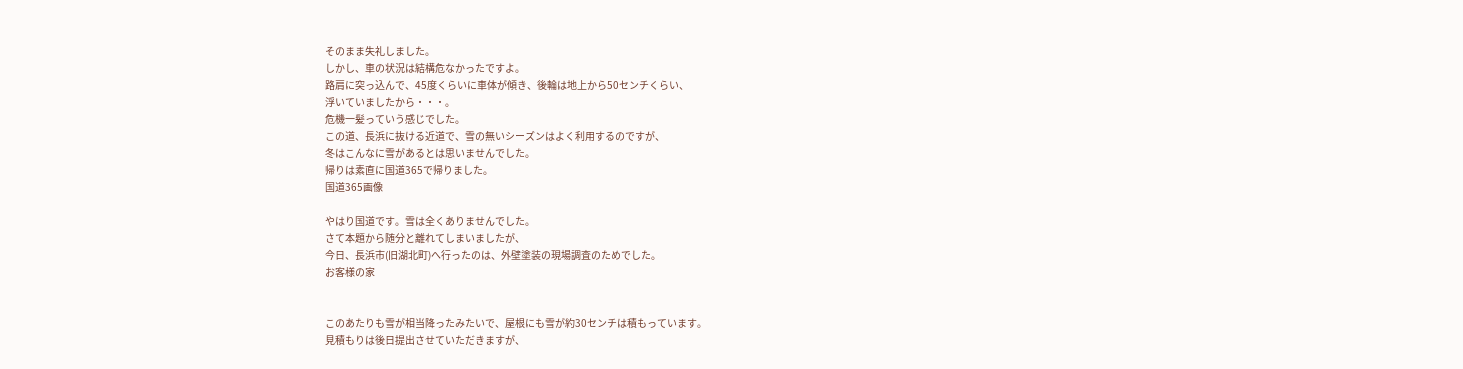そのまま失礼しました。
しかし、車の状況は結構危なかったですよ。
路肩に突っ込んで、45度くらいに車体が傾き、後輪は地上から50センチくらい、
浮いていましたから・・・。
危機一髪っていう感じでした。
この道、長浜に抜ける近道で、雪の無いシーズンはよく利用するのですが、
冬はこんなに雪があるとは思いませんでした。
帰りは素直に国道365で帰りました。
国道365画像

やはり国道です。雪は全くありませんでした。
さて本題から随分と離れてしまいましたが、
今日、長浜市(旧湖北町)へ行ったのは、外壁塗装の現場調査のためでした。
お客様の家


このあたりも雪が相当降ったみたいで、屋根にも雪が約30センチは積もっています。
見積もりは後日提出させていただきますが、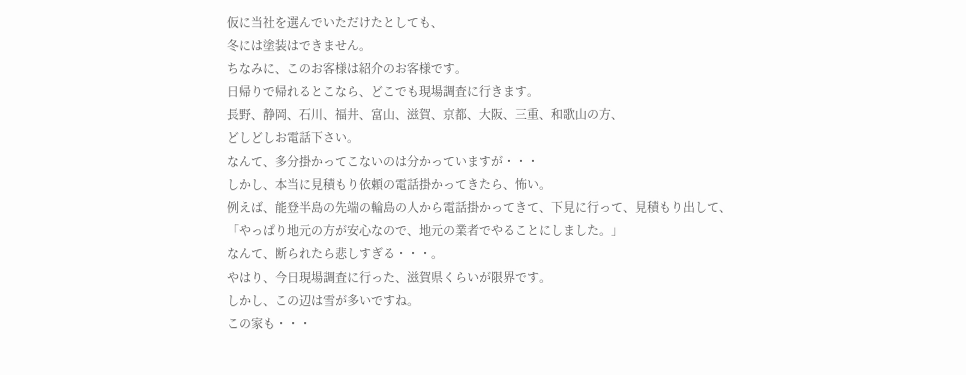仮に当社を選んでいただけたとしても、
冬には塗装はできません。
ちなみに、このお客様は紹介のお客様です。
日帰りで帰れるとこなら、どこでも現場調査に行きます。
長野、静岡、石川、福井、富山、滋賀、京都、大阪、三重、和歌山の方、
どしどしお電話下さい。
なんて、多分掛かってこないのは分かっていますが・・・
しかし、本当に見積もり依頼の電話掛かってきたら、怖い。
例えば、能登半島の先端の輪島の人から電話掛かってきて、下見に行って、見積もり出して、
「やっぱり地元の方が安心なので、地元の業者でやることにしました。」
なんて、断られたら悲しすぎる・・・。
やはり、今日現場調査に行った、滋賀県くらいが限界です。
しかし、この辺は雪が多いですね。
この家も・・・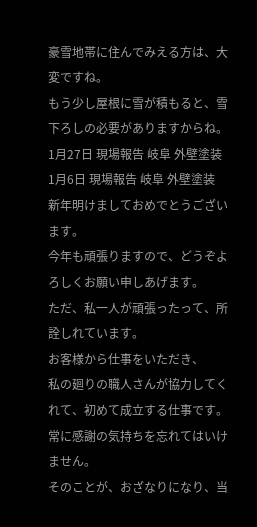豪雪地帯に住んでみえる方は、大変ですね。
もう少し屋根に雪が積もると、雪下ろしの必要がありますからね。
1月27日 現場報告 岐阜 外壁塗装
1月6日 現場報告 岐阜 外壁塗装
新年明けましておめでとうございます。
今年も頑張りますので、どうぞよろしくお願い申しあげます。
ただ、私一人が頑張ったって、所詮しれています。
お客様から仕事をいただき、
私の廻りの職人さんが協力してくれて、初めて成立する仕事です。
常に感謝の気持ちを忘れてはいけません。
そのことが、おざなりになり、当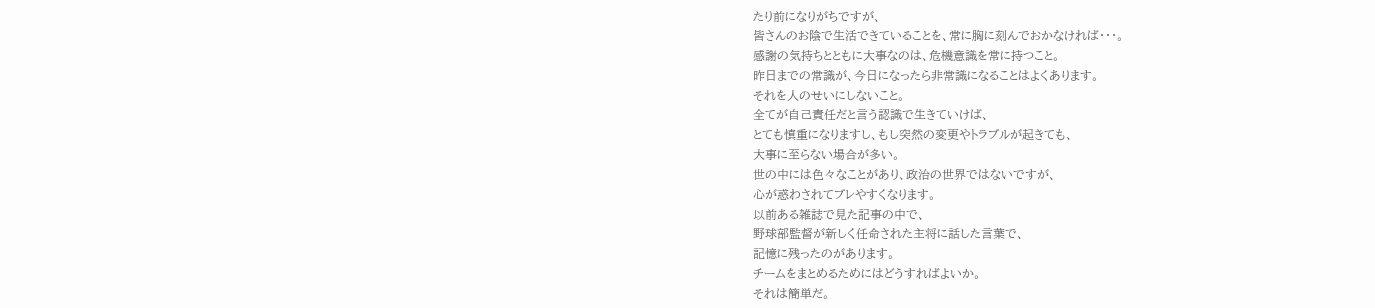たり前になりがちですが、
皆さんのお陰で生活できていることを、常に胸に刻んでおかなければ・・・。
感謝の気持ちとともに大事なのは、危機意識を常に持つこと。
昨日までの常識が、今日になったら非常識になることはよくあります。
それを人のせいにしないこと。
全てが自己責任だと言う認識で生きていけば、
とても慎重になりますし、もし突然の変更やトラブルが起きても、
大事に至らない場合が多い。
世の中には色々なことがあり、政治の世界ではないですが、
心が惑わされてブレやすくなります。
以前ある雑誌で見た記事の中で、
野球部監督が新しく任命された主将に話した言葉で、
記憶に残ったのがあります。
チームをまとめるためにはどうすればよいか。
それは簡単だ。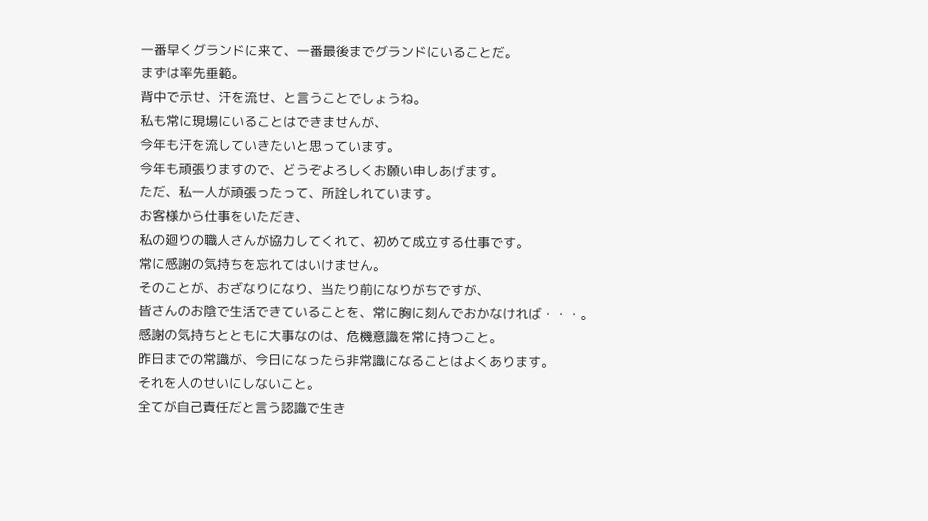一番早くグランドに来て、一番最後までグランドにいることだ。
まずは率先垂範。
背中で示せ、汗を流せ、と言うことでしょうね。
私も常に現場にいることはできませんが、
今年も汗を流していきたいと思っています。
今年も頑張りますので、どうぞよろしくお願い申しあげます。
ただ、私一人が頑張ったって、所詮しれています。
お客様から仕事をいただき、
私の廻りの職人さんが協力してくれて、初めて成立する仕事です。
常に感謝の気持ちを忘れてはいけません。
そのことが、おざなりになり、当たり前になりがちですが、
皆さんのお陰で生活できていることを、常に胸に刻んでおかなければ・・・。
感謝の気持ちとともに大事なのは、危機意識を常に持つこと。
昨日までの常識が、今日になったら非常識になることはよくあります。
それを人のせいにしないこと。
全てが自己責任だと言う認識で生き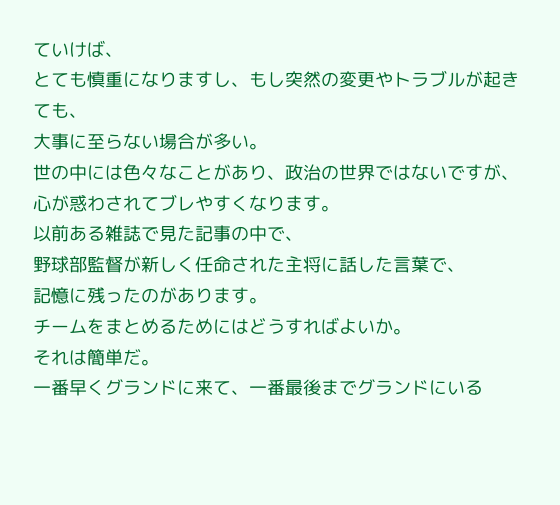ていけば、
とても慎重になりますし、もし突然の変更やトラブルが起きても、
大事に至らない場合が多い。
世の中には色々なことがあり、政治の世界ではないですが、
心が惑わされてブレやすくなります。
以前ある雑誌で見た記事の中で、
野球部監督が新しく任命された主将に話した言葉で、
記憶に残ったのがあります。
チームをまとめるためにはどうすればよいか。
それは簡単だ。
一番早くグランドに来て、一番最後までグランドにいる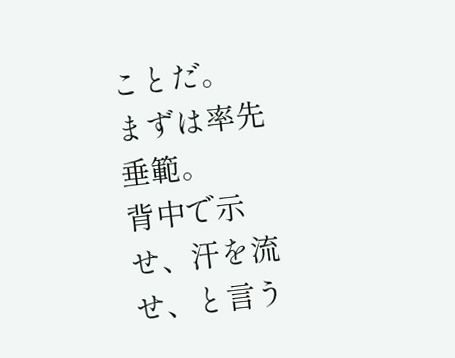ことだ。
まずは率先垂範。
背中で示せ、汗を流せ、と言う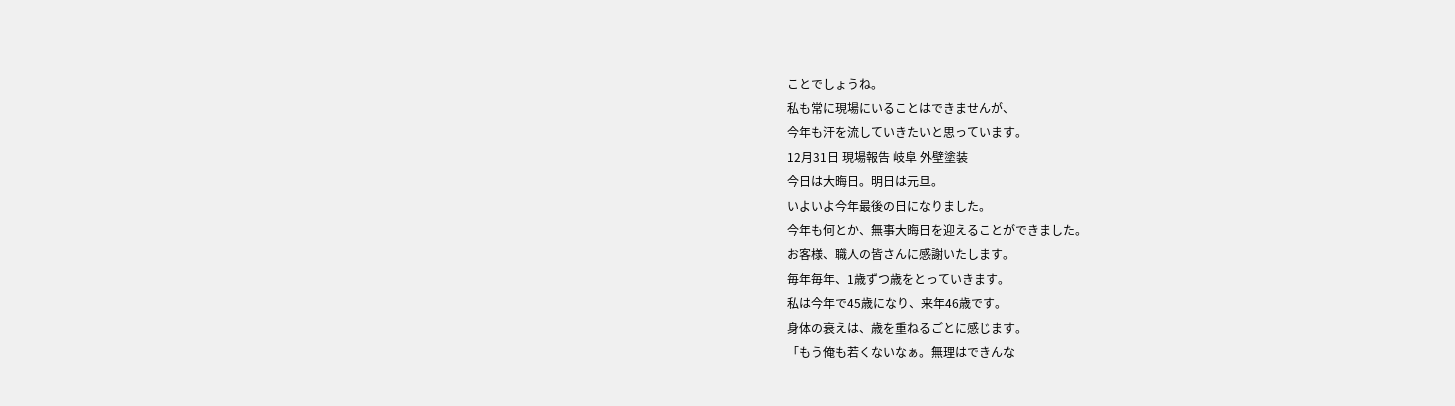ことでしょうね。
私も常に現場にいることはできませんが、
今年も汗を流していきたいと思っています。
12月31日 現場報告 岐阜 外壁塗装
今日は大晦日。明日は元旦。
いよいよ今年最後の日になりました。
今年も何とか、無事大晦日を迎えることができました。
お客様、職人の皆さんに感謝いたします。
毎年毎年、1歳ずつ歳をとっていきます。
私は今年で45歳になり、来年46歳です。
身体の衰えは、歳を重ねるごとに感じます。
「もう俺も若くないなぁ。無理はできんな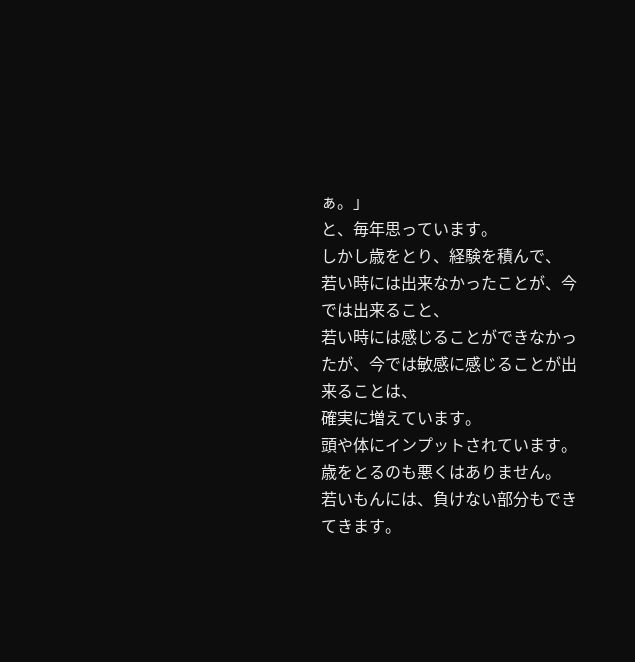ぁ。」
と、毎年思っています。
しかし歳をとり、経験を積んで、
若い時には出来なかったことが、今では出来ること、
若い時には感じることができなかったが、今では敏感に感じることが出来ることは、
確実に増えています。
頭や体にインプットされています。
歳をとるのも悪くはありません。
若いもんには、負けない部分もできてきます。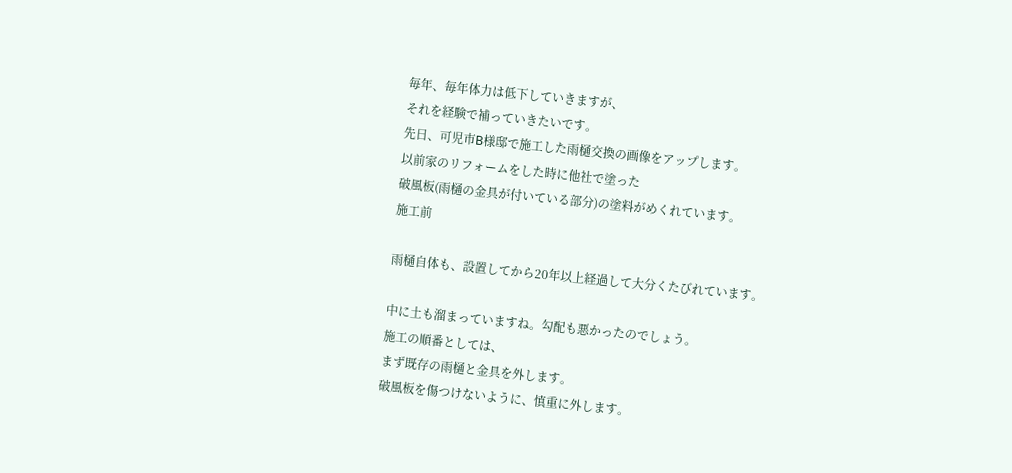毎年、毎年体力は低下していきますが、
それを経験で補っていきたいです。
先日、可児市B様邸で施工した雨樋交換の画像をアップします。
以前家のリフォームをした時に他社で塗った
破風板(雨樋の金具が付いている部分)の塗料がめくれています。
施工前

雨樋自体も、設置してから20年以上経過して大分くたびれています。

中に土も溜まっていますね。勾配も悪かったのでしょう。
施工の順番としては、
まず既存の雨樋と金具を外します。
破風板を傷つけないように、慎重に外します。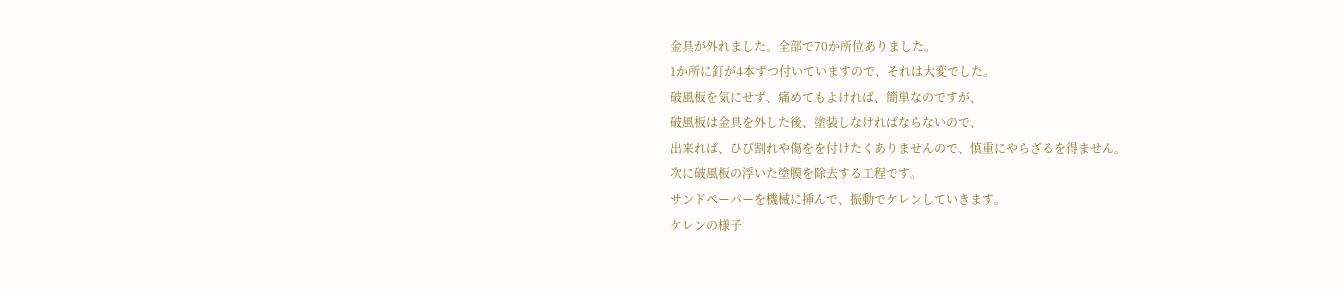金具が外れました。全部で70か所位ありました。
1か所に釘が4本ずつ付いていますので、それは大変でした。
破風板を気にせず、痛めてもよければ、簡単なのですが、
破風板は金具を外した後、塗装しなければならないので、
出来れば、ひび割れや傷をを付けたくありませんので、慎重にやらざるを得ません。
次に破風板の浮いた塗膜を除去する工程です。
サンドペーパーを機械に挿んで、振動でケレンしていきます。
ケレンの様子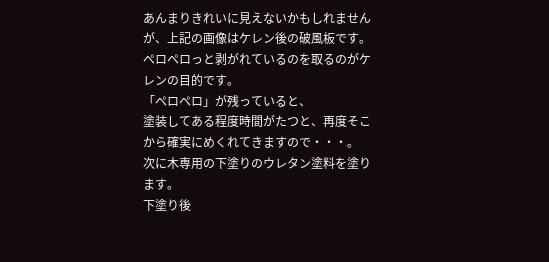あんまりきれいに見えないかもしれませんが、上記の画像はケレン後の破風板です。
ぺロペロっと剥がれているのを取るのがケレンの目的です。
「ペロペロ」が残っていると、
塗装してある程度時間がたつと、再度そこから確実にめくれてきますので・・・。
次に木専用の下塗りのウレタン塗料を塗ります。
下塗り後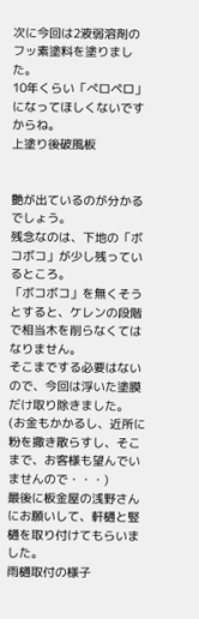次に今回は2液弱溶剤のフッ素塗料を塗りました。
10年くらい「ぺロペロ」になってほしくないですからね。
上塗り後破風板


艶が出ているのが分かるでしょう。
残念なのは、下地の「ボコボコ」が少し残っているところ。
「ボコボコ」を無くそうとすると、ケレンの段階で相当木を削らなくてはなりません。
そこまでする必要はないので、今回は浮いた塗膜だけ取り除きました。
(お金もかかるし、近所に粉を撒き散らすし、そこまで、お客様も望んでいませんので・・・)
最後に板金屋の浅野さんにお願いして、軒樋と竪樋を取り付けてもらいました。
雨樋取付の様子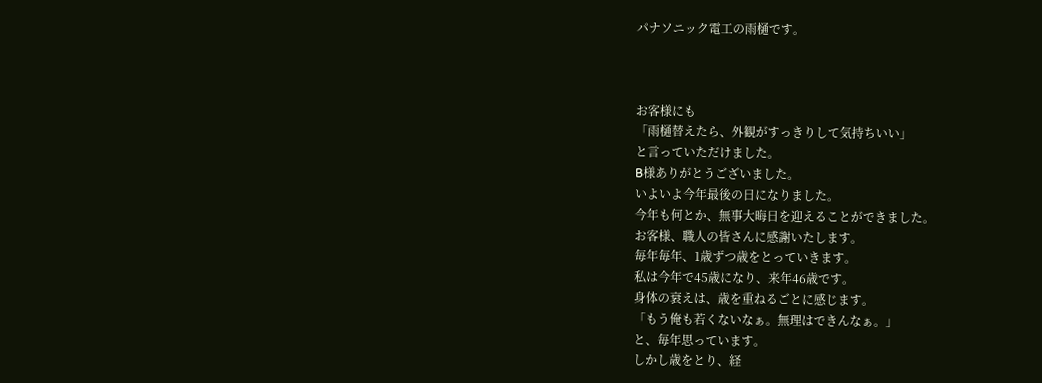パナソニック電工の雨樋です。



お客様にも
「雨樋替えたら、外観がすっきりして気持ちいい」
と言っていただけました。
B様ありがとうございました。
いよいよ今年最後の日になりました。
今年も何とか、無事大晦日を迎えることができました。
お客様、職人の皆さんに感謝いたします。
毎年毎年、1歳ずつ歳をとっていきます。
私は今年で45歳になり、来年46歳です。
身体の衰えは、歳を重ねるごとに感じます。
「もう俺も若くないなぁ。無理はできんなぁ。」
と、毎年思っています。
しかし歳をとり、経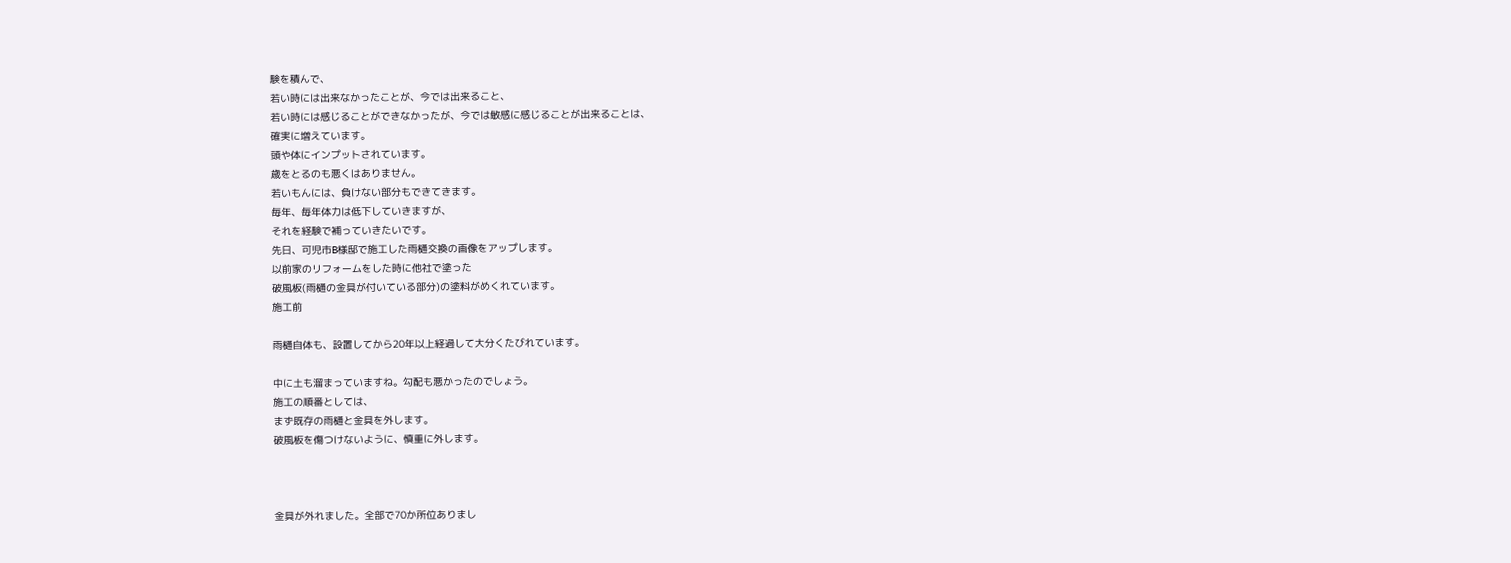験を積んで、
若い時には出来なかったことが、今では出来ること、
若い時には感じることができなかったが、今では敏感に感じることが出来ることは、
確実に増えています。
頭や体にインプットされています。
歳をとるのも悪くはありません。
若いもんには、負けない部分もできてきます。
毎年、毎年体力は低下していきますが、
それを経験で補っていきたいです。
先日、可児市B様邸で施工した雨樋交換の画像をアップします。
以前家のリフォームをした時に他社で塗った
破風板(雨樋の金具が付いている部分)の塗料がめくれています。
施工前

雨樋自体も、設置してから20年以上経過して大分くたびれています。

中に土も溜まっていますね。勾配も悪かったのでしょう。
施工の順番としては、
まず既存の雨樋と金具を外します。
破風板を傷つけないように、慎重に外します。



金具が外れました。全部で70か所位ありまし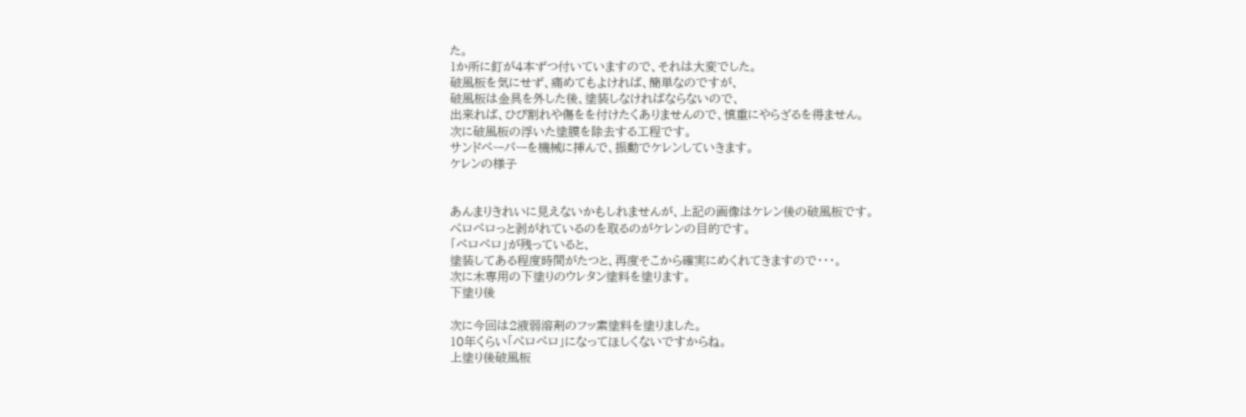た。
1か所に釘が4本ずつ付いていますので、それは大変でした。
破風板を気にせず、痛めてもよければ、簡単なのですが、
破風板は金具を外した後、塗装しなければならないので、
出来れば、ひび割れや傷をを付けたくありませんので、慎重にやらざるを得ません。
次に破風板の浮いた塗膜を除去する工程です。
サンドペーパーを機械に挿んで、振動でケレンしていきます。
ケレンの様子


あんまりきれいに見えないかもしれませんが、上記の画像はケレン後の破風板です。
ぺロペロっと剥がれているのを取るのがケレンの目的です。
「ペロペロ」が残っていると、
塗装してある程度時間がたつと、再度そこから確実にめくれてきますので・・・。
次に木専用の下塗りのウレタン塗料を塗ります。
下塗り後

次に今回は2液弱溶剤のフッ素塗料を塗りました。
10年くらい「ぺロペロ」になってほしくないですからね。
上塗り後破風板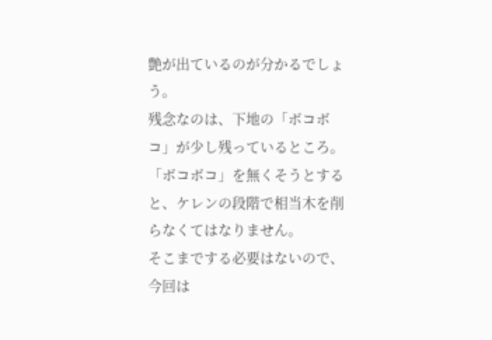艶が出ているのが分かるでしょう。
残念なのは、下地の「ボコボコ」が少し残っているところ。
「ボコボコ」を無くそうとすると、ケレンの段階で相当木を削らなくてはなりません。
そこまでする必要はないので、今回は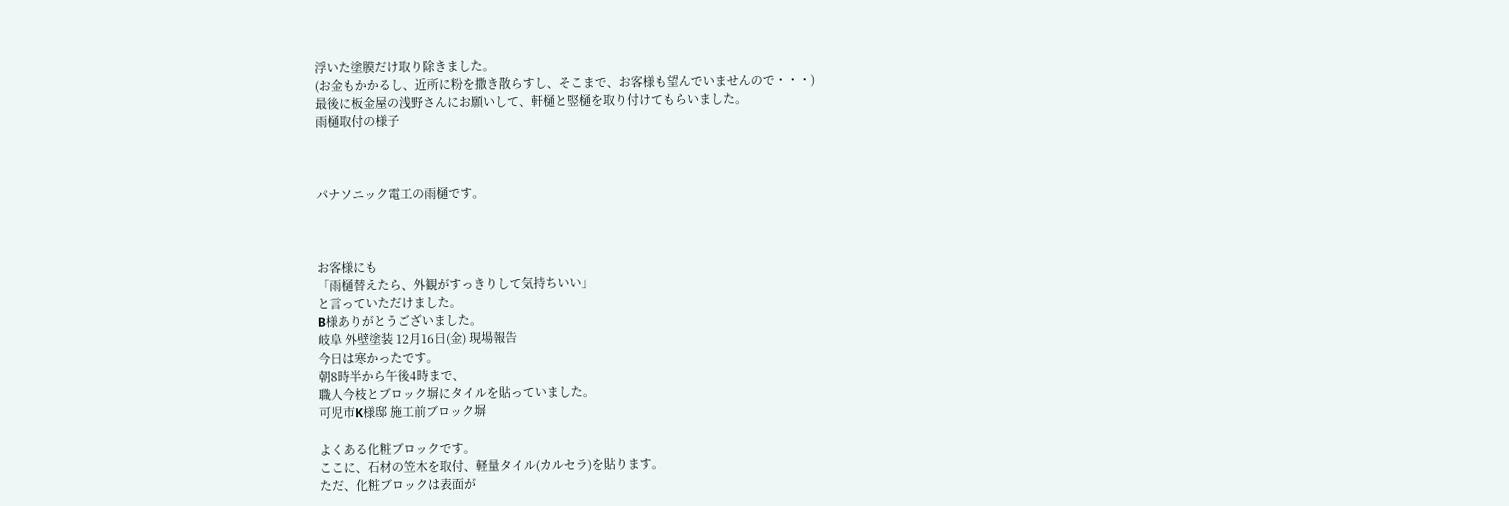浮いた塗膜だけ取り除きました。
(お金もかかるし、近所に粉を撒き散らすし、そこまで、お客様も望んでいませんので・・・)
最後に板金屋の浅野さんにお願いして、軒樋と竪樋を取り付けてもらいました。
雨樋取付の様子



パナソニック電工の雨樋です。



お客様にも
「雨樋替えたら、外観がすっきりして気持ちいい」
と言っていただけました。
B様ありがとうございました。
岐阜 外壁塗装 12月16日(金) 現場報告
今日は寒かったです。
朝8時半から午後4時まで、
職人今枝とブロック塀にタイルを貼っていました。
可児市K様邸 施工前ブロック塀

よくある化粧ブロックです。
ここに、石材の笠木を取付、軽量タイル(カルセラ)を貼ります。
ただ、化粧ブロックは表面が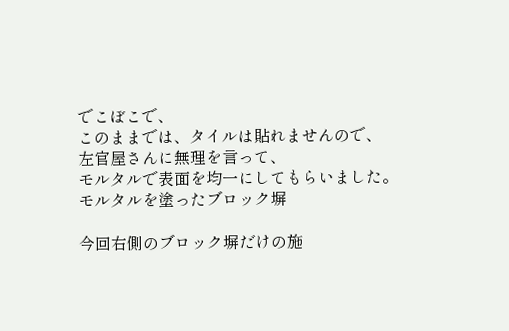でこぼこで、
このままでは、タイルは貼れませんので、
左官屋さんに無理を言って、
モルタルで表面を均一にしてもらいました。
モルタルを塗ったブロック塀

今回右側のブロック塀だけの施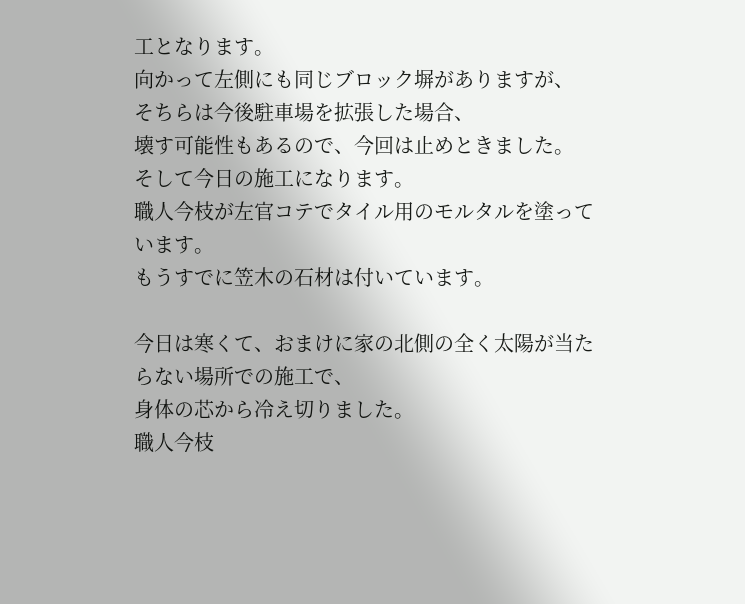工となります。
向かって左側にも同じブロック塀がありますが、
そちらは今後駐車場を拡張した場合、
壊す可能性もあるので、今回は止めときました。
そして今日の施工になります。
職人今枝が左官コテでタイル用のモルタルを塗っています。
もうすでに笠木の石材は付いています。

今日は寒くて、おまけに家の北側の全く太陽が当たらない場所での施工で、
身体の芯から冷え切りました。
職人今枝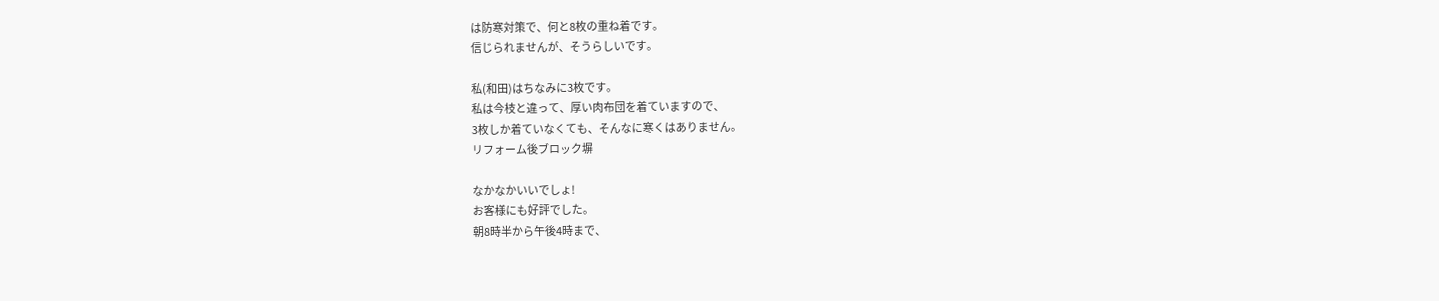は防寒対策で、何と8枚の重ね着です。
信じられませんが、そうらしいです。

私(和田)はちなみに3枚です。
私は今枝と違って、厚い肉布団を着ていますので、
3枚しか着ていなくても、そんなに寒くはありません。
リフォーム後ブロック塀

なかなかいいでしょ!
お客様にも好評でした。
朝8時半から午後4時まで、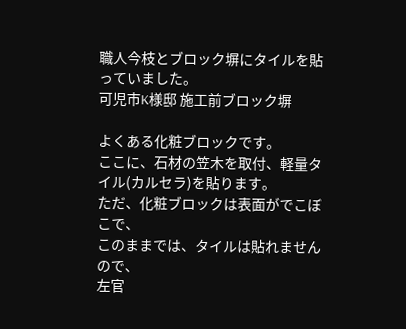職人今枝とブロック塀にタイルを貼っていました。
可児市K様邸 施工前ブロック塀

よくある化粧ブロックです。
ここに、石材の笠木を取付、軽量タイル(カルセラ)を貼ります。
ただ、化粧ブロックは表面がでこぼこで、
このままでは、タイルは貼れませんので、
左官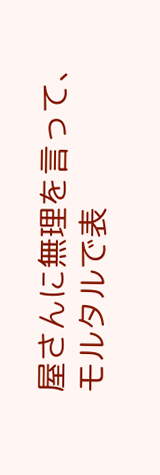屋さんに無理を言って、
モルタルで表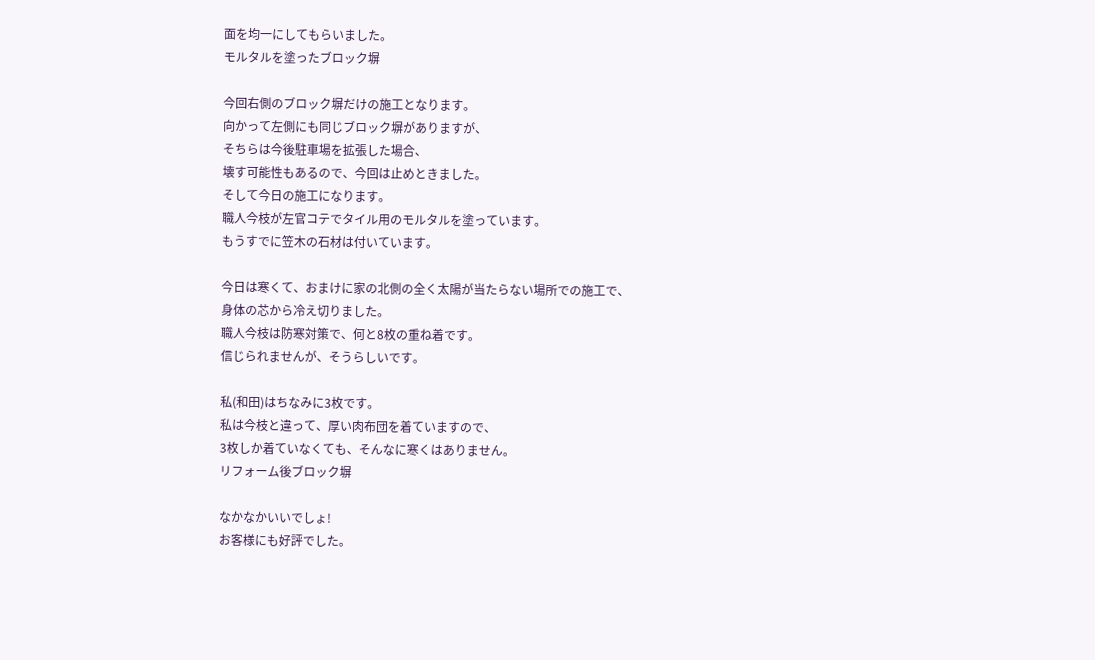面を均一にしてもらいました。
モルタルを塗ったブロック塀

今回右側のブロック塀だけの施工となります。
向かって左側にも同じブロック塀がありますが、
そちらは今後駐車場を拡張した場合、
壊す可能性もあるので、今回は止めときました。
そして今日の施工になります。
職人今枝が左官コテでタイル用のモルタルを塗っています。
もうすでに笠木の石材は付いています。

今日は寒くて、おまけに家の北側の全く太陽が当たらない場所での施工で、
身体の芯から冷え切りました。
職人今枝は防寒対策で、何と8枚の重ね着です。
信じられませんが、そうらしいです。

私(和田)はちなみに3枚です。
私は今枝と違って、厚い肉布団を着ていますので、
3枚しか着ていなくても、そんなに寒くはありません。
リフォーム後ブロック塀

なかなかいいでしょ!
お客様にも好評でした。